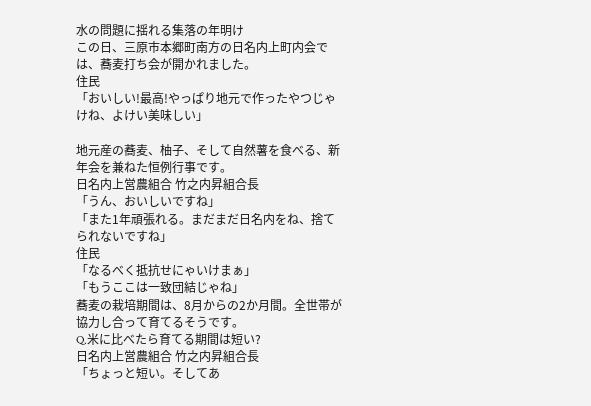水の問題に揺れる集落の年明け
この日、三原市本郷町南方の日名内上町内会では、蕎麦打ち会が開かれました。
住民
「おいしい!最高!やっぱり地元で作ったやつじゃけね、よけい美味しい」

地元産の蕎麦、柚子、そして自然薯を食べる、新年会を兼ねた恒例行事です。
日名内上営農組合 竹之内昇組合長
「うん、おいしいですね」
「また1年頑張れる。まだまだ日名内をね、捨てられないですね」
住民
「なるべく抵抗せにゃいけまぁ」
「もうここは一致団結じゃね」
蕎麦の栽培期間は、8月からの2か月間。全世帯が協力し合って育てるそうです。
Q.米に比べたら育てる期間は短い?
日名内上営農組合 竹之内昇組合長
「ちょっと短い。そしてあ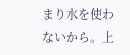まり水を使わないから。上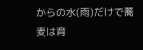からの水(雨)だけで蕎麦は育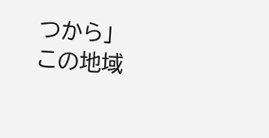つから」
この地域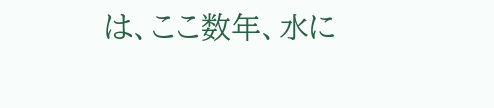は、ここ数年、水に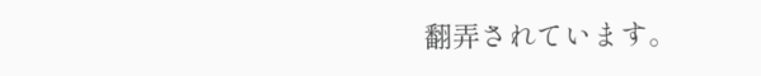翻弄されています。